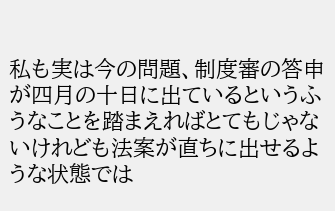私も実は今の問題、制度審の答申が四月の十日に出ているというふうなことを踏まえればとてもじゃないけれども法案が直ちに出せるような状態では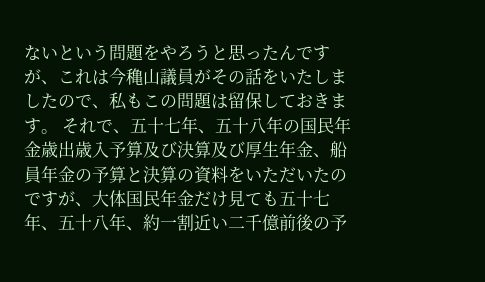ないという問題をやろうと思ったんですが、これは今穐山議員がその話をいたしましたので、私もこの問題は留保しておきます。 それで、五十七年、五十八年の国民年金歳出歳入予算及び決算及び厚生年金、船員年金の予算と決算の資料をいただいたのですが、大体国民年金だけ見ても五十七年、五十八年、約一割近い二千億前後の予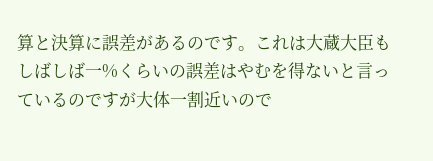算と決算に誤差があるのです。これは大蔵大臣もしばしば一%くらいの誤差はやむを得ないと言っているのですが大体一割近いので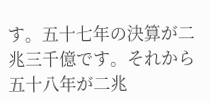す。五十七年の決算が二兆三千億です。それから五十八年が二兆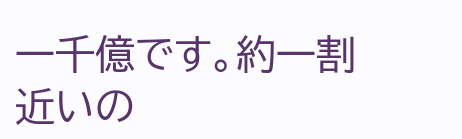一千億です。約一割近いの